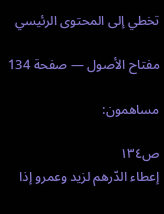تخطي إلى المحتوى الرئيسي

مفتاح الأصول — صفحة 134

مساهمون:

ص١٣٤
إعطاء الدّرهم لزيد وعمرو إذا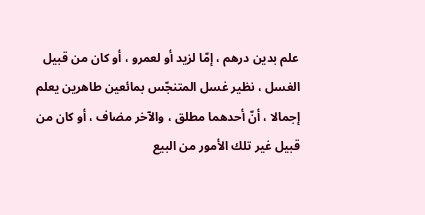علم بدين درهم ، إمّا لزيد أو لعمرو ، أو كان من قبيل الغسل ، نظير غسل المتنجّس بمائعين طاهرين يعلم إجمالا ، أنّ أحدهما مطلق ، والآخر مضاف ، أو كان من قبيل غير تلك الأمور من البيع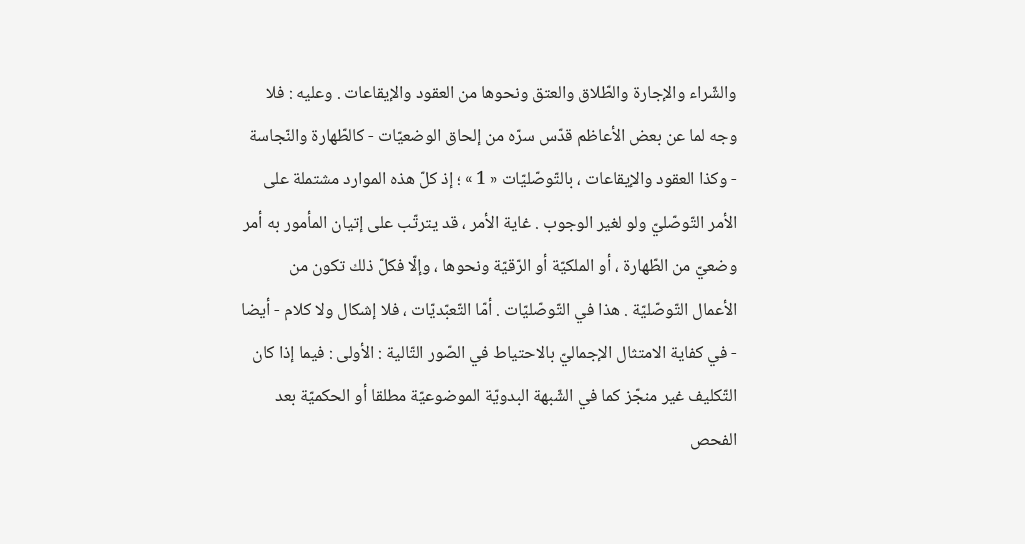والشّراء والإجارة والطّلاق والعتق ونحوها من العقود والإيقاعات . وعليه : فلا وجه لما عن بعض الأعاظم قدّس سرّه من إلحاق الوضعيّات - كالطّهارة والنّجاسة - وكذا العقود والإيقاعات ، بالتّوصّليّات « 1 » ؛ إذ كلّ هذه الموارد مشتملة على الأمر التّوصّليّ ولو لغير الوجوب . غاية الأمر ، قد يترتّب على إتيان المأمور به أمر وضعيّ من الطّهارة ، أو الملكيّة أو الرّقيّة ونحوها ، وإلّا فكلّ ذلك تكون من الأعمال التّوصّليّة . هذا في التّوصّليّات . أمّا التّعبّديّات ، فلا إشكال ولا كلام - أيضا - في كفاية الامتثال الإجماليّ بالاحتياط في الصّور التّالية : الأولى : فيما إذا كان التّكليف غير منجّز كما في الشّبهة البدويّة الموضوعيّة مطلقا أو الحكميّة بعد الفحص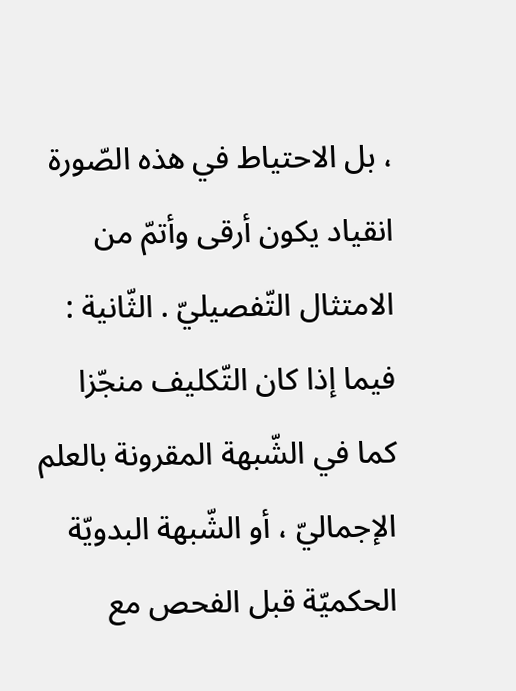، بل الاحتياط في هذه الصّورة انقياد يكون أرقى وأتمّ من الامتثال التّفصيليّ . الثّانية : فيما إذا كان التّكليف منجّزا كما في الشّبهة المقرونة بالعلم الإجماليّ ، أو الشّبهة البدويّة الحكميّة قبل الفحص مع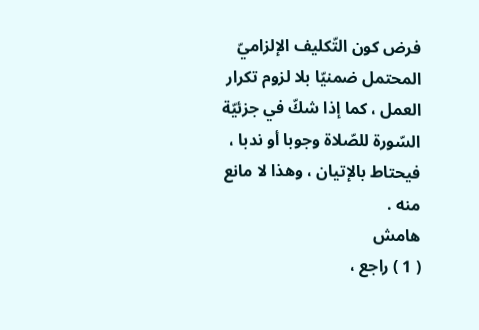فرض كون التّكليف الإلزاميّ المحتمل ضمنيّا بلا لزوم تكرار العمل ، كما إذا شكّ في جزئيّة السّورة للصّلاة وجوبا أو ندبا ، فيحتاط بالإتيان ، وهذا لا مانع منه .
هامش
( 1 ) راجع ،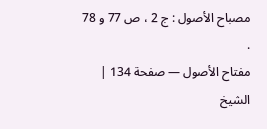مصباح الأصول : ج 2 ، ص 77 و 78 .
مفتاح الأصول — صفحة 134 | الشيخ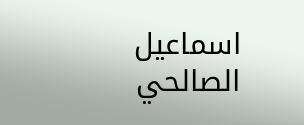اسماعيل الصالحي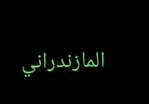المازندراني